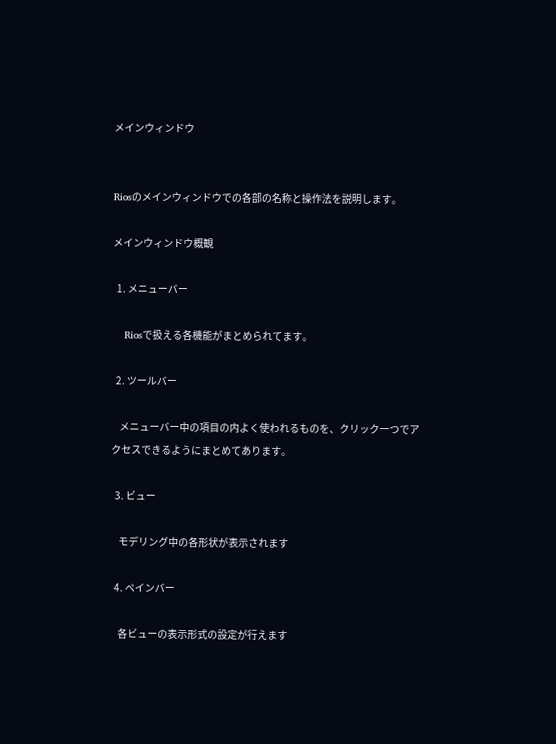メインウィンドウ


Riosのメインウィンドウでの各部の名称と操作法を説明します。

メインウィンドウ概観

  1. メニューバー

    Riosで扱える各機能がまとめられてます。

  2. ツールバー

    メニューバー中の項目の内よく使われるものを、クリック一つでアクセスできるようにまとめてあります。

  3. ビュー

    モデリング中の各形状が表示されます

  4. ペインバー

    各ビューの表示形式の設定が行えます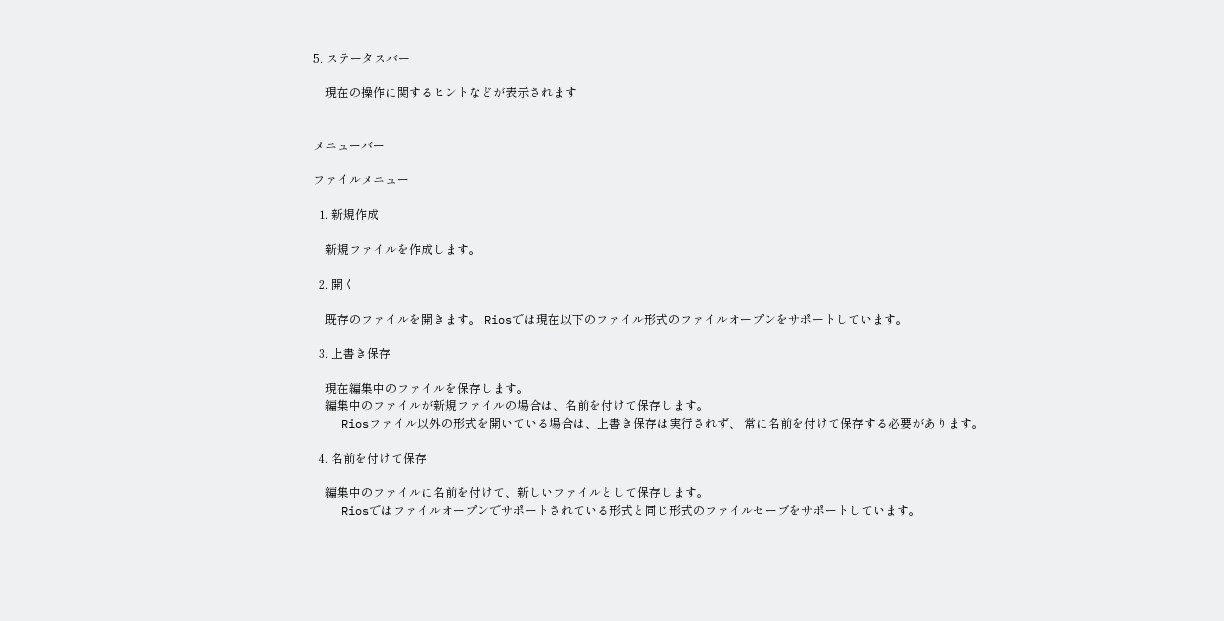5. ステータスバー

    現在の操作に関するヒントなどが表示されます


メニューバー

ファイルメニュー

  1. 新規作成

    新規ファイルを作成します。

  2. 開く

    既存のファイルを開きます。 Riosでは現在以下のファイル形式のファイルオープンをサポートしています。

  3. 上書き保存

    現在編集中のファイルを保存します。
    編集中のファイルが新規ファイルの場合は、名前を付けて保存します。
    Riosファイル以外の形式を開いている場合は、上書き保存は実行されず、 常に名前を付けて保存する必要があります。

  4. 名前を付けて保存

    編集中のファイルに名前を付けて、新しいファイルとして保存します。
    Riosではファイルオープンでサポートされている形式と同じ形式のファイルセーブをサポートしています。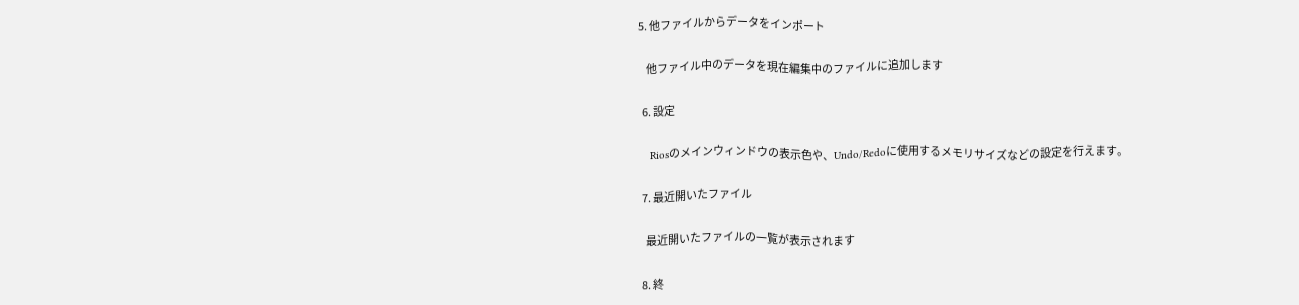5. 他ファイルからデータをインポート

    他ファイル中のデータを現在編集中のファイルに追加します

  6. 設定

    Riosのメインウィンドウの表示色や、Undo/Redoに使用するメモリサイズなどの設定を行えます。

  7. 最近開いたファイル

    最近開いたファイルの一覧が表示されます

  8. 終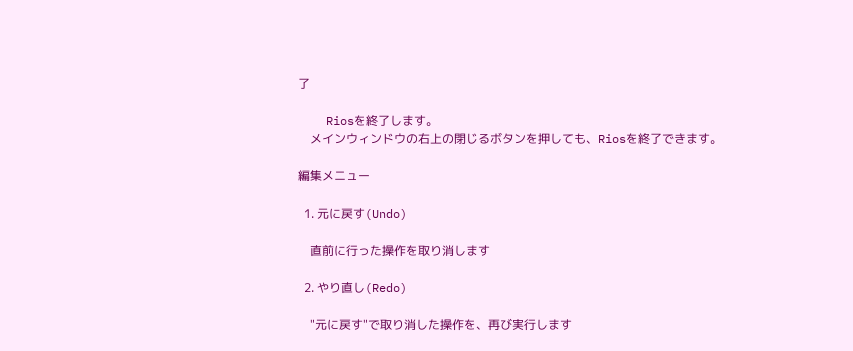了

    Riosを終了します。
    メインウィンドウの右上の閉じるボタンを押しても、Riosを終了できます。

編集メニュー

  1. 元に戻す(Undo)

    直前に行った操作を取り消します

  2. やり直し(Redo)

    "元に戻す"で取り消した操作を、再び実行します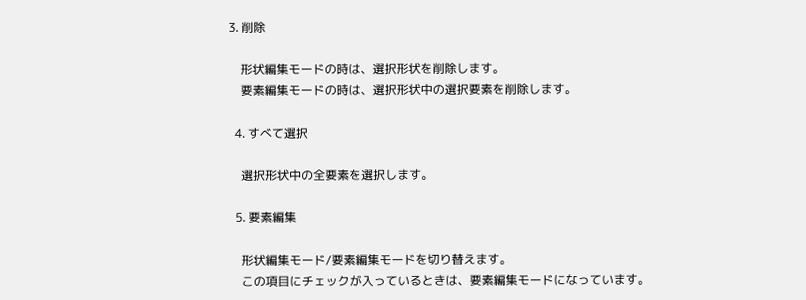3. 削除

    形状編集モードの時は、選択形状を削除します。
    要素編集モードの時は、選択形状中の選択要素を削除します。

  4. すべて選択

    選択形状中の全要素を選択します。

  5. 要素編集

    形状編集モード/要素編集モードを切り替えます。
    この項目にチェックが入っているときは、要素編集モードになっています。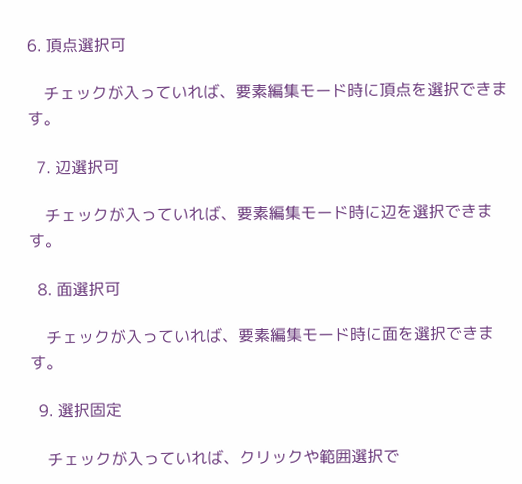6. 頂点選択可

    チェックが入っていれば、要素編集モード時に頂点を選択できます。

  7. 辺選択可

    チェックが入っていれば、要素編集モード時に辺を選択できます。

  8. 面選択可

    チェックが入っていれば、要素編集モード時に面を選択できます。

  9. 選択固定

    チェックが入っていれば、クリックや範囲選択で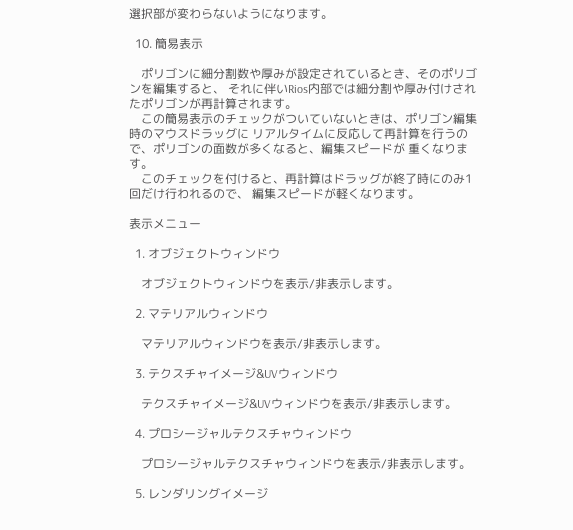選択部が変わらないようになります。

  10. 簡易表示

    ポリゴンに細分割数や厚みが設定されているとき、そのポリゴンを編集すると、 それに伴いRios内部では細分割や厚み付けされたポリゴンが再計算されます。
    この簡易表示のチェックがついていないときは、ポリゴン編集時のマウスドラッグに リアルタイムに反応して再計算を行うので、ポリゴンの面数が多くなると、編集スピードが 重くなります。
    このチェックを付けると、再計算はドラッグが終了時にのみ1回だけ行われるので、 編集スピードが軽くなります。

表示メニュー

  1. オブジェクトウィンドウ

    オブジェクトウィンドウを表示/非表示します。

  2. マテリアルウィンドウ

    マテリアルウィンドウを表示/非表示します。

  3. テクスチャイメージ&UVウィンドウ

    テクスチャイメージ&UVウィンドウを表示/非表示します。

  4. プロシージャルテクスチャウィンドウ

    プロシージャルテクスチャウィンドウを表示/非表示します。

  5. レンダリングイメージ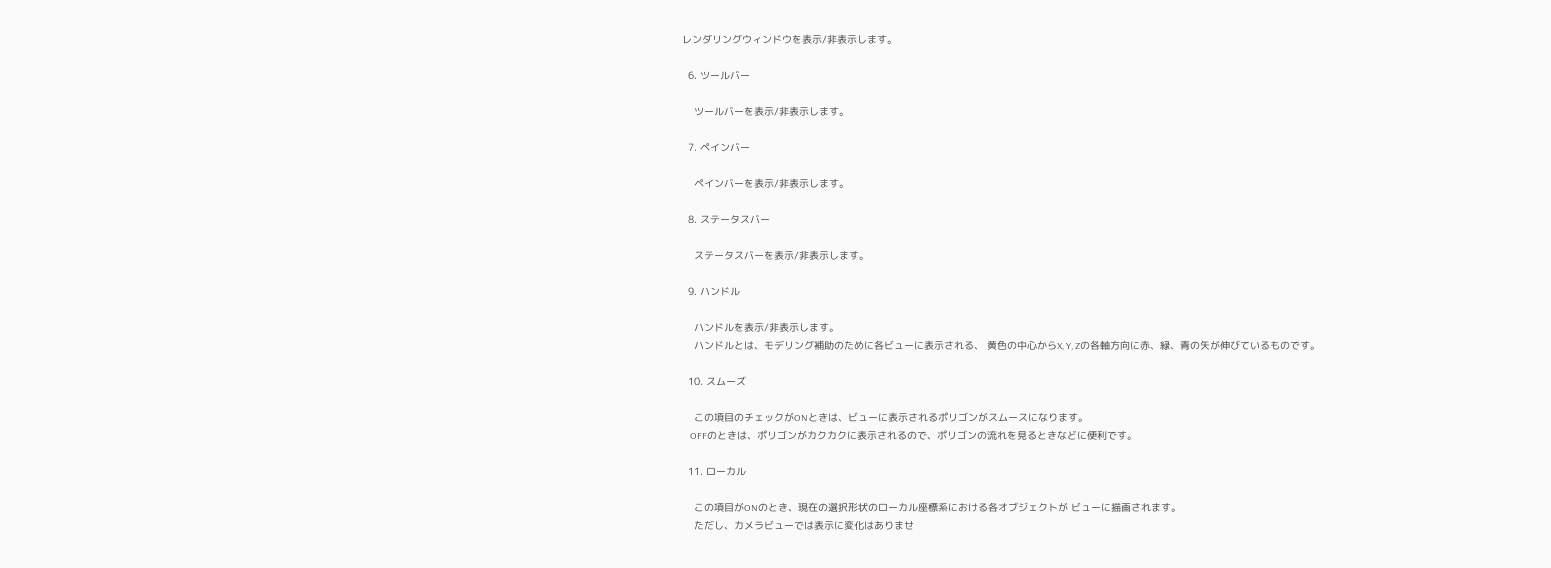レンダリングウィンドウを表示/非表示します。

  6. ツールバー

    ツールバーを表示/非表示します。

  7. ペインバー

    ペインバーを表示/非表示します。

  8. ステータスバー

    ステータスバーを表示/非表示します。

  9. ハンドル

    ハンドルを表示/非表示します。
    ハンドルとは、モデリング補助のために各ビューに表示される、 黄色の中心からX, Y, Zの各軸方向に赤、緑、青の矢が伸びているものです。

  10. スムーズ

    この項目のチェックがONときは、ビューに表示されるポリゴンがスムースになります。
    OFFのときは、ポリゴンがカクカクに表示されるので、ポリゴンの流れを見るときなどに便利です。

  11. ローカル

    この項目がONのとき、現在の選択形状のローカル座標系における各オブジェクトが ビューに描画されます。
    ただし、カメラビューでは表示に変化はありませ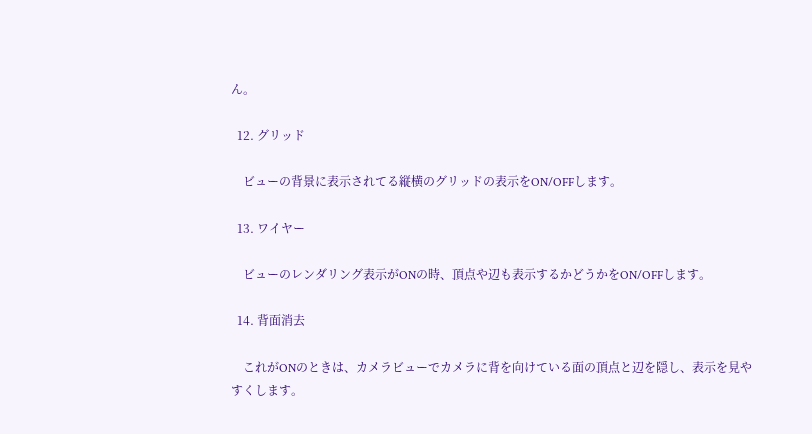ん。

  12. グリッド

    ビューの背景に表示されてる縦横のグリッドの表示をON/OFFします。

  13. ワイヤー

    ビューのレンダリング表示がONの時、頂点や辺も表示するかどうかをON/OFFします。

  14. 背面消去

    これがONのときは、カメラビューでカメラに背を向けている面の頂点と辺を隠し、表示を見やすくします。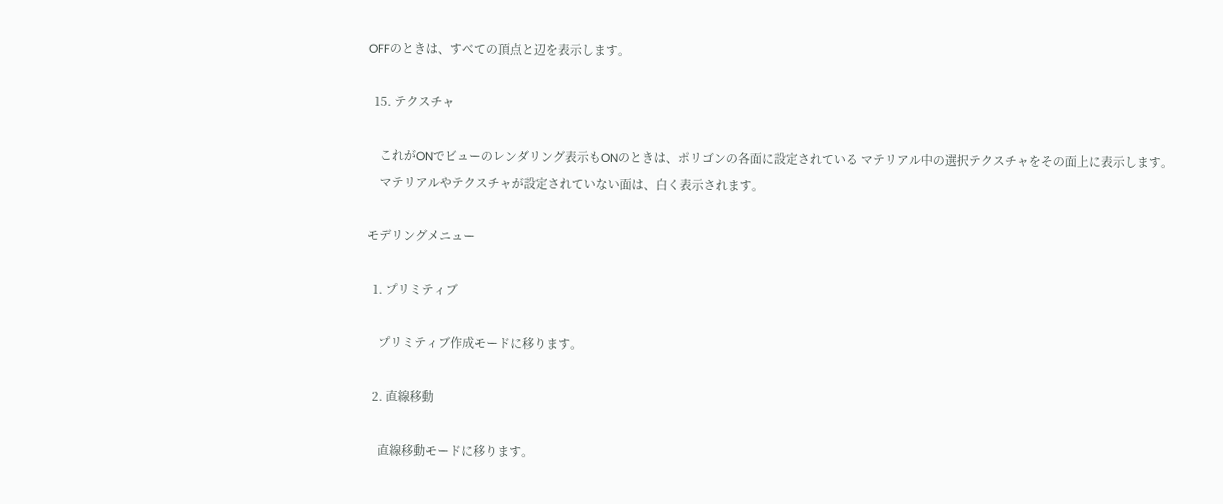OFFのときは、すべての頂点と辺を表示します。

  15. テクスチャ

    これがONでビューのレンダリング表示もONのときは、ポリゴンの各面に設定されている マテリアル中の選択テクスチャをその面上に表示します。
    マテリアルやテクスチャが設定されていない面は、白く表示されます。

モデリングメニュー

  1. プリミティブ

    プリミティブ作成モードに移ります。

  2. 直線移動

    直線移動モードに移ります。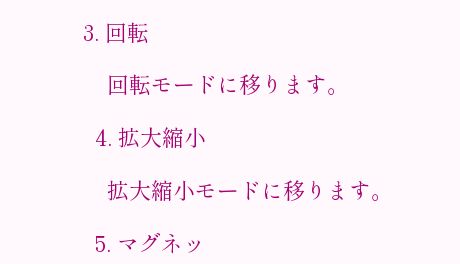3. 回転

    回転モードに移ります。

  4. 拡大縮小

    拡大縮小モードに移ります。

  5. マグネッ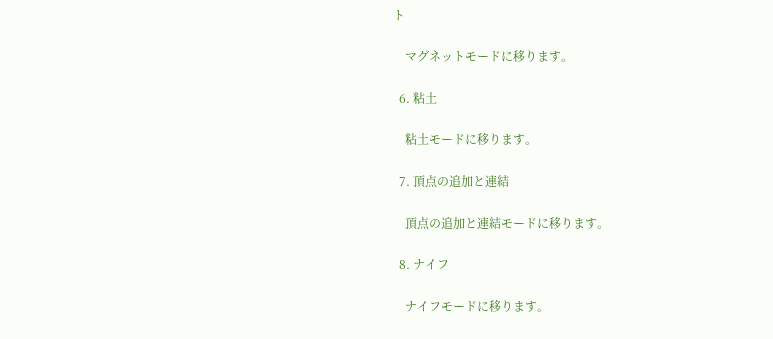ト

    マグネットモードに移ります。

  6. 粘土

    粘土モードに移ります。

  7. 頂点の追加と連結

    頂点の追加と連結モードに移ります。

  8. ナイフ

    ナイフモードに移ります。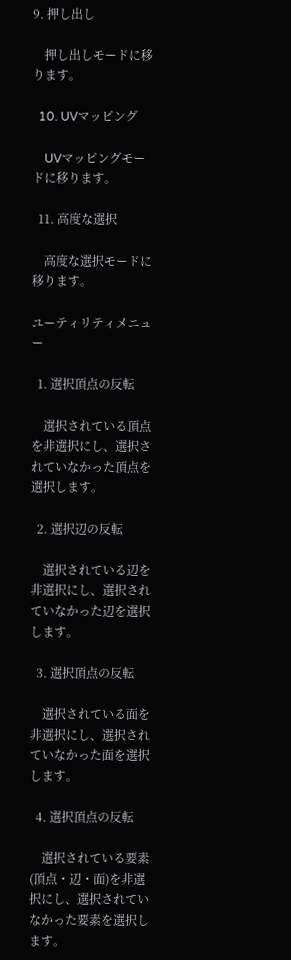9. 押し出し

    押し出しモードに移ります。

  10. UVマッピング

    UVマッピングモードに移ります。

  11. 高度な選択

    高度な選択モードに移ります。

ユーティリティメニュー

  1. 選択頂点の反転

    選択されている頂点を非選択にし、選択されていなかった頂点を選択します。

  2. 選択辺の反転

    選択されている辺を非選択にし、選択されていなかった辺を選択します。

  3. 選択頂点の反転

    選択されている面を非選択にし、選択されていなかった面を選択します。

  4. 選択頂点の反転

    選択されている要素(頂点・辺・面)を非選択にし、選択されていなかった要素を選択します。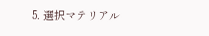5. 選択マテリアル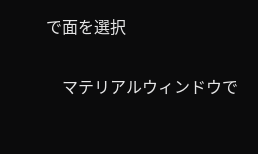で面を選択

    マテリアルウィンドウで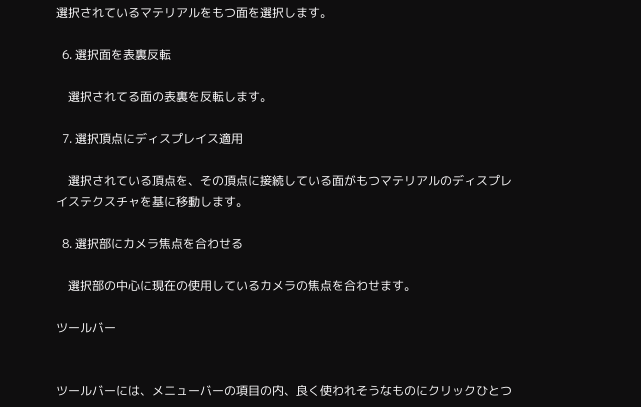選択されているマテリアルをもつ面を選択します。

  6. 選択面を表裏反転

    選択されてる面の表裏を反転します。

  7. 選択頂点にディスプレイス適用

    選択されている頂点を、その頂点に接続している面がもつマテリアルのディスプレイステクスチャを基に移動します。

  8. 選択部にカメラ焦点を合わせる

    選択部の中心に現在の使用しているカメラの焦点を合わせます。

ツールバー


ツールバーには、メニューバーの項目の内、良く使われそうなものにクリックひとつ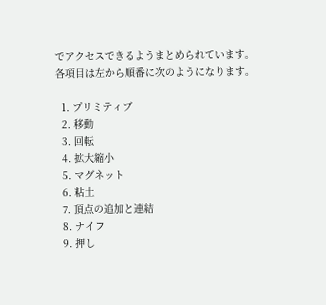でアクセスできるようまとめられています。
各項目は左から順番に次のようになります。

  1. プリミティブ
  2. 移動
  3. 回転
  4. 拡大縮小
  5. マグネット
  6. 粘土
  7. 頂点の追加と連結
  8. ナイフ
  9. 押し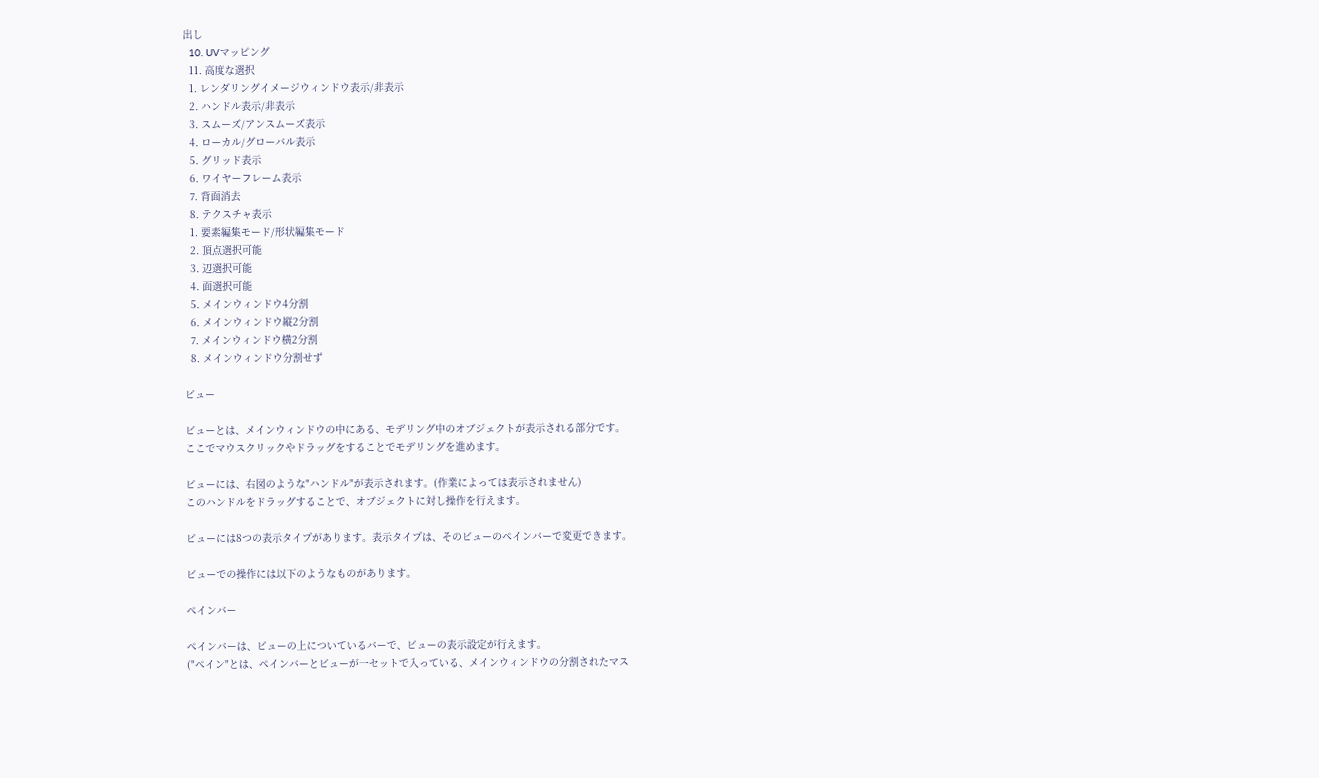出し
  10. UVマッピング
  11. 高度な選択
  1. レンダリングイメージウィンドウ表示/非表示
  2. ハンドル表示/非表示
  3. スムーズ/アンスムーズ表示
  4. ローカル/グローバル表示
  5. グリッド表示
  6. ワイヤーフレーム表示
  7. 背面消去
  8. テクスチャ表示
  1. 要素編集モード/形状編集モード
  2. 頂点選択可能
  3. 辺選択可能
  4. 面選択可能
  5. メインウィンドウ4分割
  6. メインウィンドウ縦2分割
  7. メインウィンドウ横2分割
  8. メインウィンドウ分割せず

ビュー

ビューとは、メインウィンドウの中にある、モデリング中のオブジェクトが表示される部分です。
ここでマウスクリックやドラッグをすることでモデリングを進めます。

ビューには、右図のような"ハンドル"が表示されます。(作業によっては表示されません)
このハンドルをドラッグすることで、オブジェクトに対し操作を行えます。

ビューには8つの表示タイプがあります。表示タイプは、そのビューのペインバーで変更できます。

ビューでの操作には以下のようなものがあります。

ペインバー

ペインバーは、ビューの上についているバーで、ビューの表示設定が行えます。
("ペイン"とは、ペインバーとビューが一セットで入っている、メインウィンドウの分割されたマス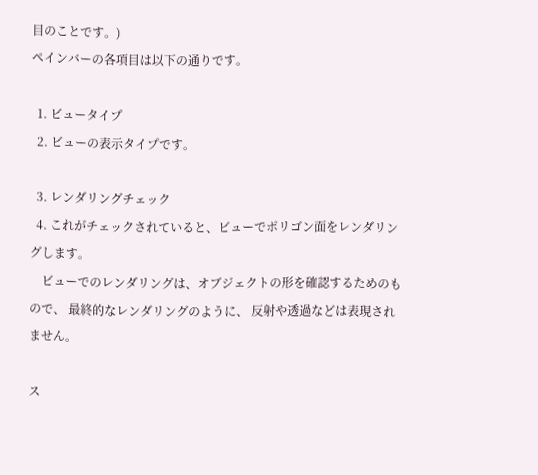目のことです。)
ペインバーの各項目は以下の通りです。

  1. ビュータイプ
  2. ビューの表示タイプです。

  3. レンダリングチェック
  4. これがチェックされていると、ビューでポリゴン面をレンダリングします。
    ビューでのレンダリングは、オブジェクトの形を確認するためのもので、 最終的なレンダリングのように、 反射や透過などは表現されません。

ス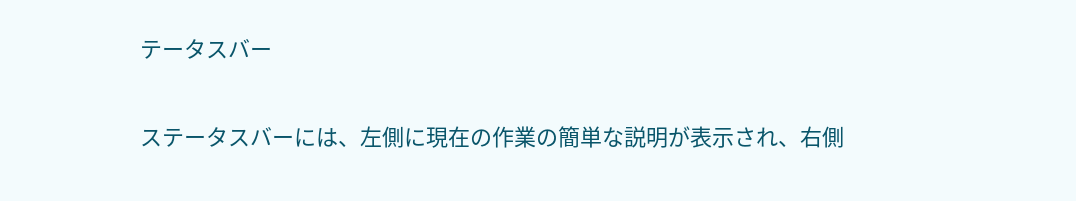テータスバー

ステータスバーには、左側に現在の作業の簡単な説明が表示され、右側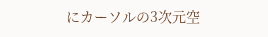にカーソルの3次元空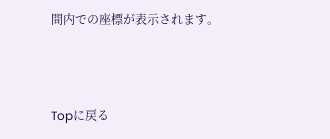間内での座標が表示されます。



Topに戻る